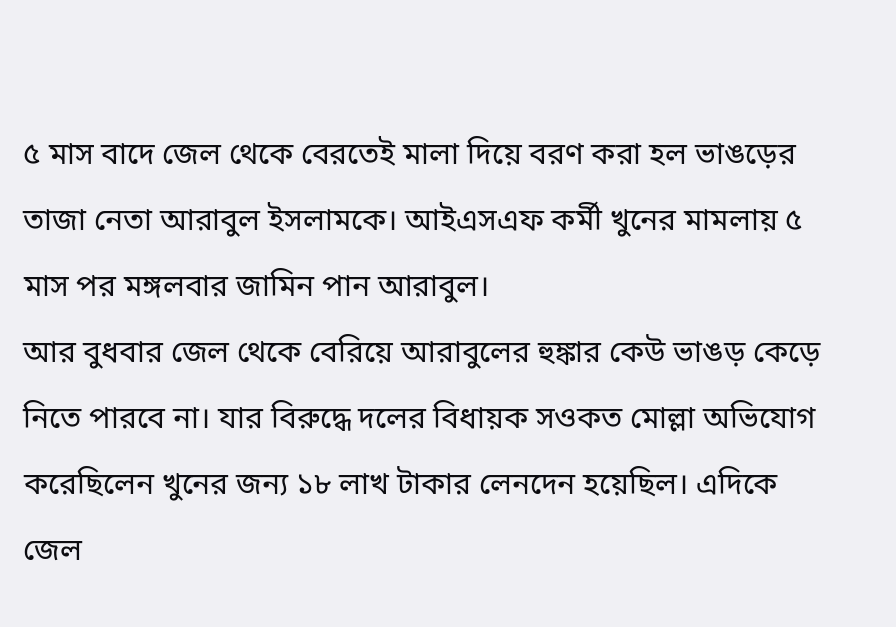৫ মাস বাদে জেল থেকে বেরতেই মালা দিয়ে বরণ করা হল ভাঙড়ের তাজা নেতা আরাবুল ইসলামকে। আইএসএফ কর্মী খুনের মামলায় ৫ মাস পর মঙ্গলবার জামিন পান আরাবুল।
আর বুধবার জেল থেকে বেরিয়ে আরাবুলের হুঙ্কার কেউ ভাঙড় কেড়ে নিতে পারবে না। যার বিরুদ্ধে দলের বিধায়ক সওকত মোল্লা অভিযোগ করেছিলেন খুনের জন্য ১৮ লাখ টাকার লেনদেন হয়েছিল। এদিকে জেল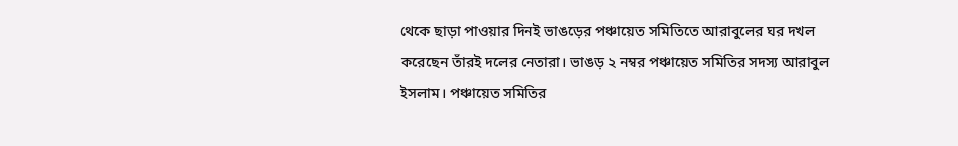থেকে ছাড়া পাওয়ার দিনই ভাঙড়ের পঞ্চায়েত সমিতিতে আরাবুলের ঘর দখল করেছেন তাঁরই দলের নেতারা। ভাঙড় ২ নম্বর পঞ্চায়েত সমিতির সদস্য আরাবুল ইসলাম। পঞ্চায়েত সমিতির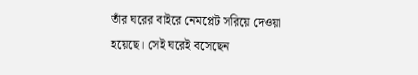তাঁর ঘরের বাইরে নেমপ্লেট সরিয়ে দেওয়া হয়েছে। সেই ঘরেই বসেছেন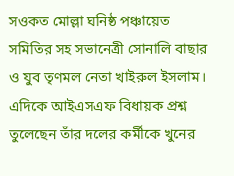সওকত মোল্লা ঘনিষ্ঠ পঞ্চায়েত সমিতির সহ সভানেত্রী সোনালি বাছার ও যুব তৃণমল নেতা খাইরুল ইসলাম। এদিকে আইএসএফ বিধায়ক প্রশ্ন তুলেছেন তাঁর দলের কর্মীকে খুনের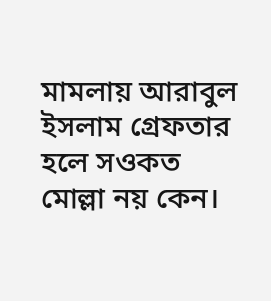মামলায় আরাবুল ইসলাম গ্রেফতার হলে সওকত মোল্লা নয় কেন।